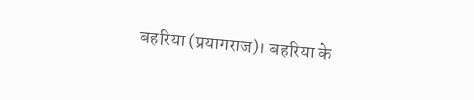बहरिया (प्रयागराज)। बहरिया के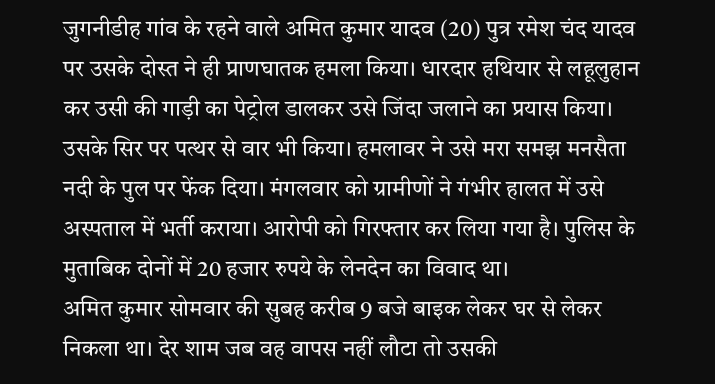जुगनीडीह गांव के रहने वाले अमित कुमार यादव (20) पुत्र रमेश चंद यादव पर उसके दोस्त ने ही प्राणघातक हमला किया। धारदार हथियार से लहूलुहान कर उसी की गाड़ी का पेट्रोल डालकर उसे जिंदा जलाने का प्रयास किया। उसके सिर पर पत्थर से वार भी किया। हमलावर ने उसे मरा समझ मनसैता नदी के पुल पर फेंक दिया। मंगलवार को ग्रामीणों ने गंभीर हालत में उसे अस्पताल में भर्ती कराया। आरोपी को गिरफ्तार कर लिया गया है। पुलिस के मुताबिक दोनों में 20 हजार रुपये के लेनदेन का विवाद था।
अमित कुमार सोमवार की सुबह करीब 9 बजे बाइक लेकर घर से लेकर निकला था। देर शाम जब वह वापस नहीं लौटा तो उसकी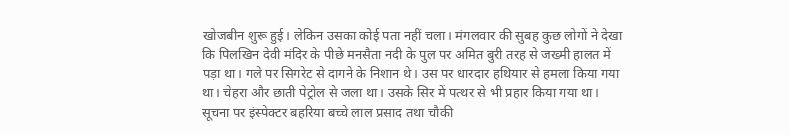खोजबीन शुरू हुई। लेकिन उसका कोई पता नहीं चला। मंगलवार की सुबह कुछ लोगों ने देखा कि पिलखिन देवी मंदिर के पीछे मनसैता नदी के पुल पर अमित बुरी तरह से जख्मी हालत में पड़ा था। गले पर सिगरेट से दागने के निशान थे। उस पर धारदार हथियार से हमला किया गया था। चेहरा और छाती पेट्रोल से जला था। उसके सिर में पत्थर से भी प्रहार किया गया था। सूचना पर इंस्पेक्टर बहरिया बच्चे लाल प्रसाद तथा चौकी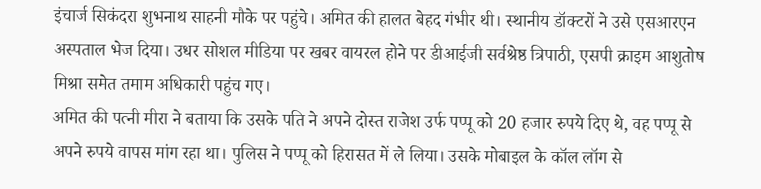इंचार्ज सिकंदरा शुभनाथ साहनी मौके पर पहुंचे। अमित की हालत बेहद गंभीर थी। स्थानीय डॉक्टरों ने उसे एसआरएन अस्पताल भेज दिया। उधर सोशल मीडिया पर खबर वायरल होने पर डीआईजी सर्वश्रेष्ठ त्रिपाठी, एसपी क्राइम आशुतोष मिश्रा समेत तमाम अधिकारी पहुंच गए।
अमित की पत्नी मीरा ने बताया कि उसके पति ने अपने दोस्त राजेश उर्फ पप्पू को 20 हजार रुपये दिए थे, वह पप्पू से अपने रुपये वापस मांग रहा था। पुलिस ने पप्पू को हिरासत में ले लिया। उसके मोबाइल के कॉल लॉग से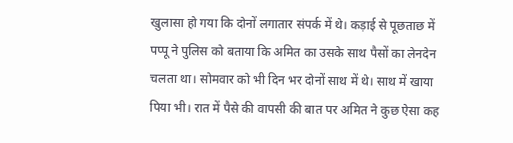खुलासा हो गया कि दोनों लगातार संपर्क में थे। कड़ाई से पूछताछ में पप्पू ने पुलिस को बताया कि अमित का उसके साथ पैसों का लेनदेन चलता था। सोमवार को भी दिन भर दोनों साथ में थे। साथ में खाया पिया भी। रात में पैसे की वापसी की बात पर अमित ने कुछ ऐसा कह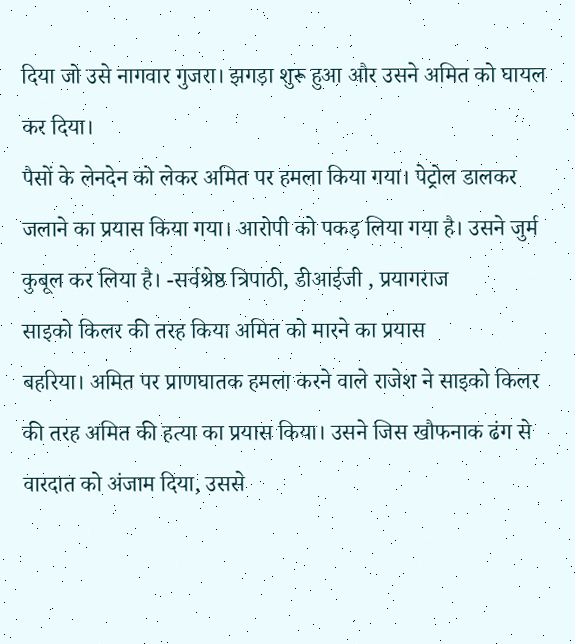दिया जो उसे नागवार गुजरा। झगड़ा शुरू हुआ और उसने अमित को घायल कर दिया।
पैसों के लेनदेन को लेकर अमित पर हमला किया गया। पेट्रोल डालकर जलाने का प्रयास किया गया। आरोपी को पकड़ लिया गया है। उसने जुर्म कुबूल कर लिया है। -सर्वश्रेष्ठ त्रिपाठी, डीआईजी , प्रयागराज
साइको किलर की तरह किया अमित को मारने का प्रयास
बहरिया। अमित पर प्राणघातक हमला करने वाले राजेश ने साइको किलर की तरह अमित की हत्या का प्रयास किया। उसने जिस खौफनाक ढंग से वारदात को अंजाम दिया, उससे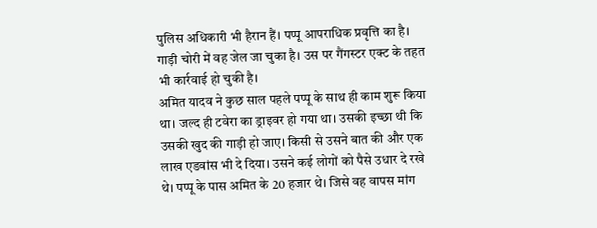पुलिस अधिकारी भी हैरान हैं। पप्पू आपराधिक प्रवृत्ति का है। गाड़ी चोरी में वह जेल जा चुका है। उस पर गैंगस्टर एक्ट के तहत भी कार्रवाई हो चुकी है।
अमित यादव ने कुछ साल पहले पप्पू के साथ ही काम शुरू किया था। जल्द ही टवेरा का ड्राइवर हो गया था। उसकी इच्छा थी कि उसकी खुद की गाड़ी हो जाए। किसी से उसने बात की और एक लाख एडवांस भी दे दिया। उसने कई लोगों को पैसे उधार दे रखे थे। पप्पू के पास अमित के 20 हजार थे। जिसे वह वापस मांग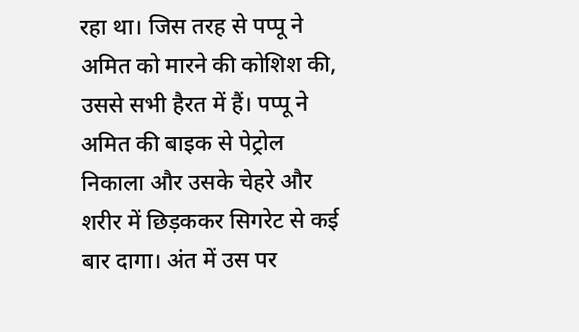रहा था। जिस तरह से पप्पू ने अमित को मारने की कोशिश की, उससे सभी हैरत में हैं। पप्पू ने अमित की बाइक से पेट्रोल निकाला और उसके चेहरे और शरीर में छिड़ककर सिगरेट से कई बार दागा। अंत में उस पर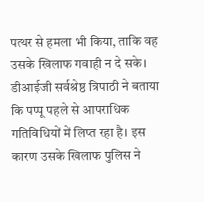पत्थर से हमला भी किया, ताकि वह उसके खिलाफ गवाही न दे सके। डीआईजी सर्वश्रेष्ठ त्रिपाठी ने बताया कि पप्पू पहले से आपराधिक गतिविधियों में लिप्त रहा है। इस कारण उसके खिलाफ पुलिस ने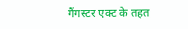गैंगस्टर एक्ट के तहत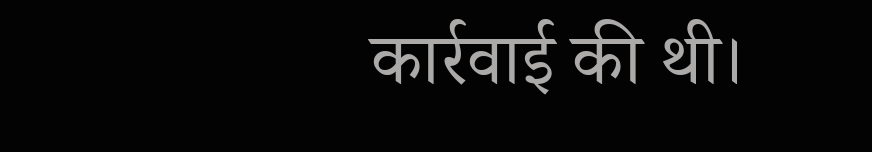कार्रवाई की थी।